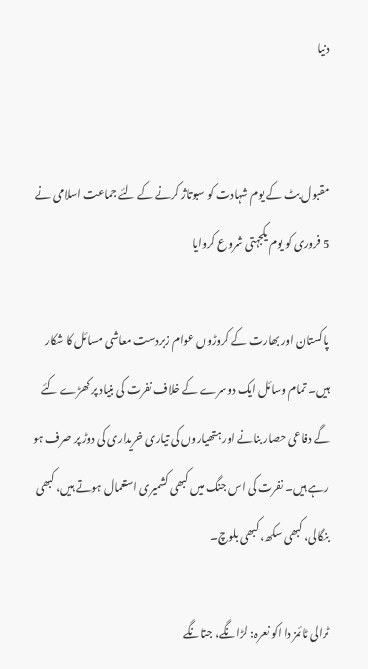دنیا


مقبول بٹ کے یوم شہادت کو سبوتاژ کرنے کے لئے جماعت اسلامی نے 5 فروری کو یوم یکجہتی شروع کروایا

پاکستان اور بھارت کے کروڑوں عوام زبردست معاشی مسائل کا شکار ہیں۔ تمام وسائل ایک دوسرے کے خلاف نفرت کی بنیاد پر کھڑے کئے گے دفاعی حصار بنانے اور ہتھیاروں کی تیاری خریداری کی دوڑ پر صرف ہو رہے ہیں۔ نفرت کی اس جنگ میں کبھی کشمیری استعمال ہوتے ہیں، کبھی بنگالی، کبھی سکھ، کبھی بلوچ۔

ٹرالی ٹائمز دا اکو نعرہ: لڑانگے، جتانگے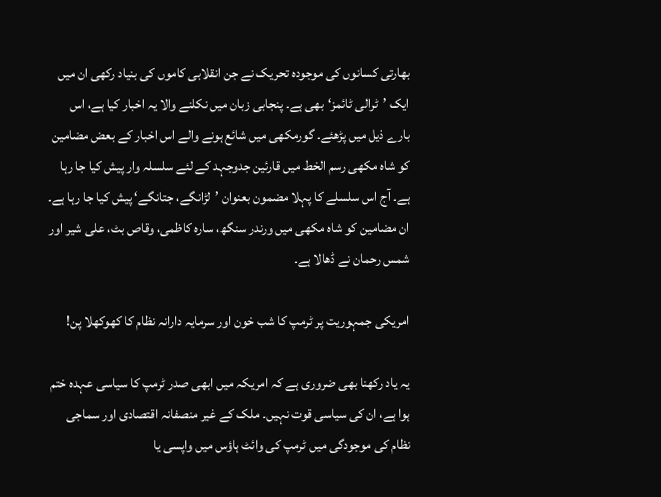بھارتی کسانوں کی موجودہ تحریک نے جن انقلابی کاموں کی بنیاد رکھی ان میں ایک ’ٹرالی ٹائمز‘بھی ہے۔ پنجابی زبان میں نکلنے والا یہ اخبار کیا ہے، اس بارے ذیل میں پڑھئے۔ گورمکھی میں شائع ہونے والے اس اخبار کے بعض مضامین کو شاہ مکھی رسم الخط میں قارئین جدوجہد کے لئے سلسلہ وار پیش کیا جا رہا ہے۔ آج اس سلسلے کا پہلا مضمون بعنوان ’لڑانگے، جتانگے‘ پیش کیا جا رہا ہے۔ ان مضامین کو شاہ مکھی میں ورندر سنگھ، سارہ کاظمی، وقاص بٹ، علی شیر اور شمس رحمان نے ڈھالا ہے۔

امریکی جمہوریت پر ٹرمپ کا شب خون اور سرمایہ دارانہ نظام کا کھوکھلا پن!

یہ یاد رکھنا بھی ضروری ہے کہ امریکہ میں ابھی صدر ٹرمپ کا سیاسی عہدہ ختم ہوا ہے، ان کی سیاسی قوت نہیں۔ ملک کے غیر منصفانہ اقتصادی اور سماجی نظام کی موجودگی میں ٹرمپ کی وائٹ ہاؤس میں واپسی یا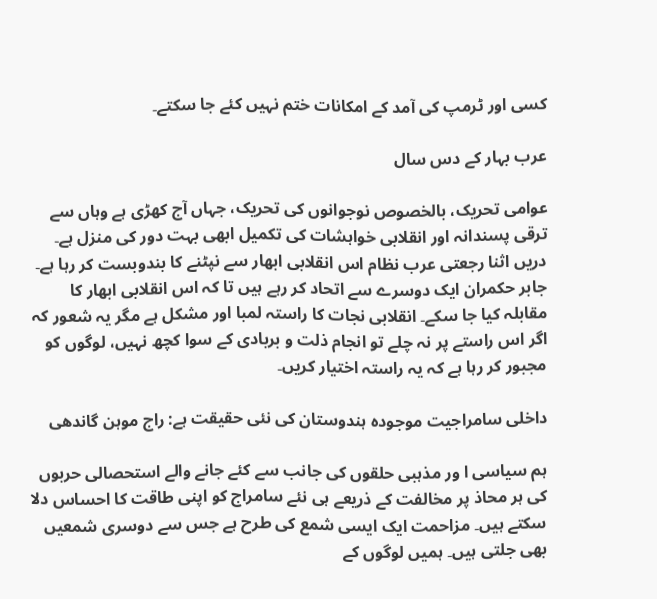کسی اور ٹرمپ کی آمد کے امکانات ختم نہیں کئے جا سکتے۔

عرب بہار کے دس سال

عوامی تحریک، بالخصوص نوجوانوں کی تحریک، جہاں آج کھڑی ہے وہاں سے ترقی پسندانہ اور انقلابی خواہشات کی تکمیل ابھی بہت دور کی منزل ہے۔ دریں اثنا رجعتی عرب نظام اس انقلابی ابھار سے نپٹنے کا بندوبست کر رہا ہے۔ جابر حکمران ایک دوسرے سے اتحاد کر رہے ہیں تا کہ اس انقلابی ابھار کا مقابلہ کیا جا سکے۔ انقلابی نجات کا راستہ لمبا اور مشکل ہے مگر یہ شعور کہ اگر اس راستے پر نہ چلے تو انجام ذلت و بربادی کے سوا کچھ نہیں، لوگوں کو مجبور کر رہا ہے کہ یہ راستہ اختیار کریں۔

داخلی سامراجیت موجودہ ہندوستان کی نئی حقیقت ہے: راج موہن گاندھی

ہم سیاسی ا ور مذہبی حلقوں کی جانب سے کئے جانے والے استحصالی حربوں کی ہر محاذ پر مخالفت کے ذریعے ہی نئے سامراج کو اپنی طاقت کا احساس دلا سکتے ہیں۔ مزاحمت ایک ایسی شمع کی طرح ہے جس سے دوسری شمعیں بھی جلتی ہیں۔ ہمیں لوگوں کے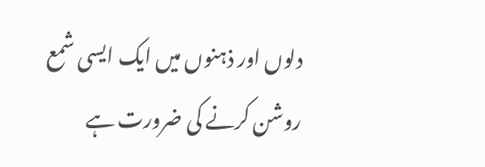دلوں اور ذہنوں میں ایک ایسی شمع روشن کرنے کی ضرورت ہے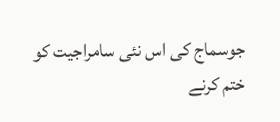جوسماج کی اس نئی سامراجیت کو ختم کرنے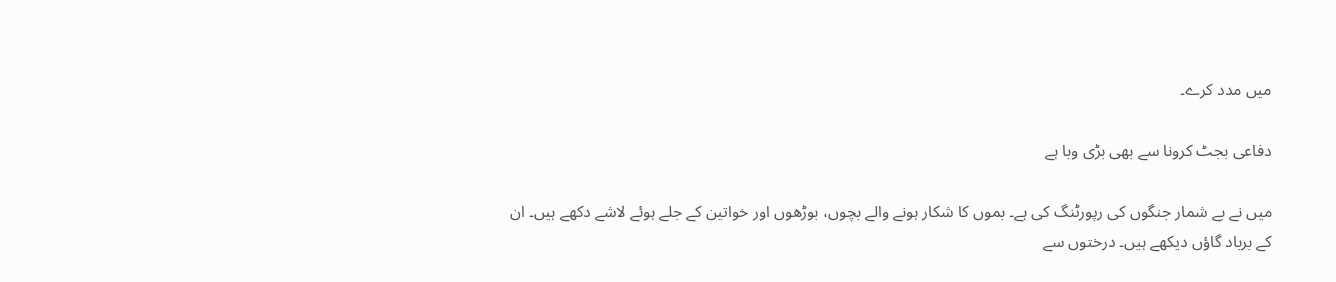میں مدد کرے۔

دفاعی بجٹ کرونا سے بھی بڑی وبا ہے

میں نے بے شمار جنگوں کی رپورٹنگ کی ہے۔ بموں کا شکار ہونے والے بچوں، بوڑھوں اور خواتین کے جلے ہوئے لاشے دکھے ہیں۔ ان کے برباد گاؤں دیکھے ہیں۔ درختوں سے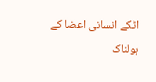اٹکے انسانی اعضا کے ہولناک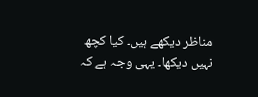مناظر دیکھے ہیں۔ کیا کچھ نہیں دیکھا۔ یہی وجہ ہے کہ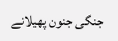جنگی جنون پھیلانے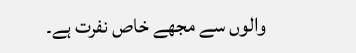والوں سے مجھے خاص نفرت ہے۔